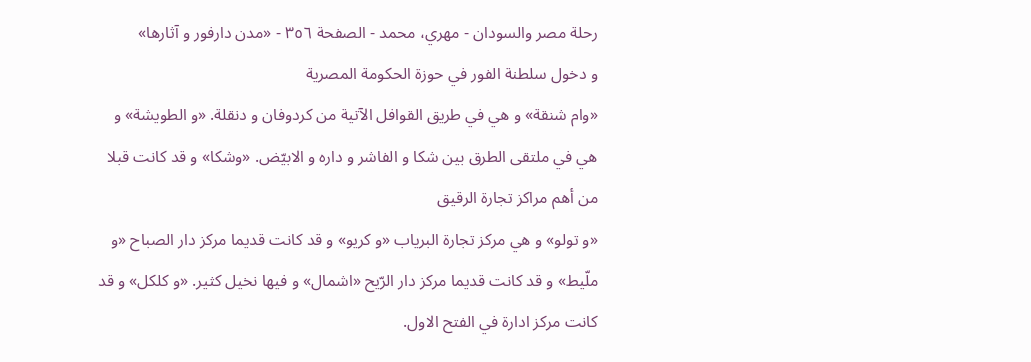رحلة مصر والسودان - مهري، محمد - الصفحة ٣٥٦ - «مدن دارفور و آثارها»
و دخول سلطنة الفور في حوزة الحكومة المصرية
«وام شنقة» و هي في طريق القوافل الآتية من كردوفان و دنقلة. «و الطويشة» و هي في ملتقى الطرق بين شكا و الفاشر و داره و الابيّض. «وشكا» و قد كانت قبلا من أهم مراكز تجارة الرقيق
«و تولو» و هي مركز تجارة البرياب «و كريو» و قد كانت قديما مركز دار الصباح «و ملّيط» و قد كانت قديما مركز دار الرّيح «اشمال» و فيها نخيل كثير. «و كلكل» و قد كانت مركز ادارة في الفتح الاول.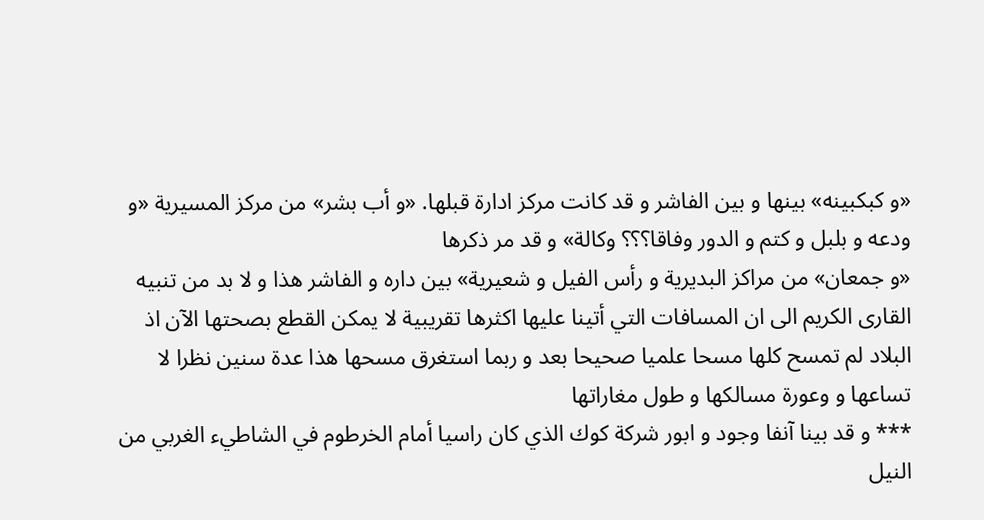«و كبكبينه» بينها و بين الفاشر و قد كانت مركز ادارة قبلها. «و أب بشر» من مركز المسيرية «و ودعه و بلبل و كتم و الدور وفاقا؟؟؟ وكالة» و قد مر ذكرها
«و جمعان» من مراكز البديرية و رأس الفيل و شعيرية» بين داره و الفاشر هذا و لا بد من تنبيه القارى الكريم الى ان المسافات التي أتينا عليها اكثرها تقريبية لا يمكن القطع بصحتها الآن اذ البلاد لم تمسح كلها مسحا علميا صحيحا بعد و ربما استغرق مسحها هذا عدة سنين نظرا لا تساعها و وعورة مسالكها و طول مغاراتها
*** و قد بينا آنفا وجود و ابور شركة كوك الذي كان راسيا أمام الخرطوم في الشاطيء الغربي من النيل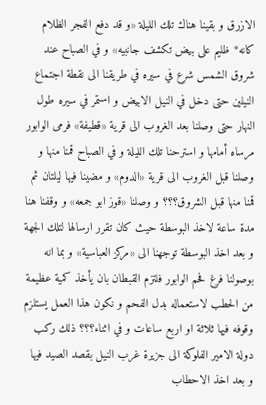الازرق و بقينا هناك تلك الليلة «و قد دفع الفجر الظلام كانه* ظليم على بيض تكشف جانبيه» و في الصباح عند شروق الشمس شرع في سيره في طريقنا الى نقطة اجتماع النيلين حتى دخل في النيل الابيض و استمر في سيره طول النهار حتى وصلنا بعد الغروب الى قرية «قطيفة» فرمى الوابور مرساه أمامها و استرحنا تلك الليلة و في الصباح قمنا منها و وصلنا قبل الغروب الى قرية «الدوم» و مضينا فيها ليلتان ثم قمنا منها قبل الشروق؟؟؟ و وصلنا «قوز ابو جمعه» و وقفنا هنا مدة ساعة لاخذ البوسطة حيث كان تقرر ارسالها لتلك الجهة و بعد اخذ البوسطة توجهنا الى «مركز العباسية» و بما انه بوصولنا فرغ فحم الوابور فلتزم القبطان بان يأخذ كمية عظيمة من الحطب لاستعماله بدل الفحم و نكون هذا العمل يستلزم وقوفه فيها ثلاثة او اربع ساعات و في اثناء؟؟؟ ذلك ركب دولة الامير الفلوكة الى جزيرة غرب النيل بقصد الصيد فيها و بعد اخذ الاحطاب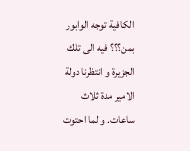الكافية توجه الوابور بمن؟؟؟ فيه الى تلك الجزيرة و انتظرنا دولة الامير مدة ثلاث ساعات. و لما احتوت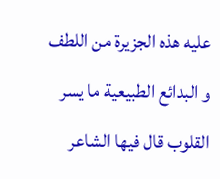عليه هذه الجزيرة من اللطف و البدائع الطبيعية ما يسر القلوب قال فيها الشاعر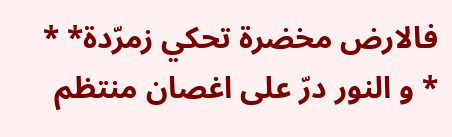فالارض مخضرة تحكي زمرّدة* * * و النور درّ على اغصان منتظم